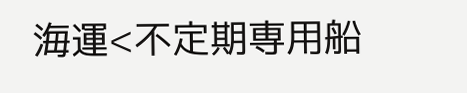海運<不定期専用船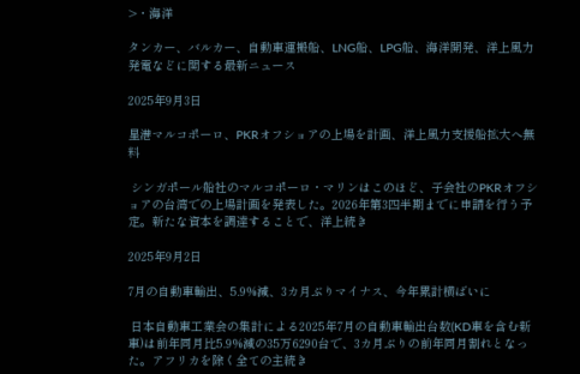>・海洋

タンカー、バルカー、自動車運搬船、LNG船、LPG船、海洋開発、洋上風力発電などに関する最新ニュース

2025年9月3日

星港マルコポーロ、PKRオフショアの上場を計画、洋上風力支援船拡大へ無料

 シンガポール船社のマルコポーロ・マリンはこのほど、子会社のPKRオフショアの台湾での上場計画を発表した。2026年第3四半期までに申請を行う予定。新たな資本を調達することで、洋上続き

2025年9月2日

7月の自動車輸出、5.9%減、3カ月ぶりマイナス、今年累計横ばいに

 日本自動車工業会の集計による2025年7月の自動車輸出台数(KD車を含む新車)は前年同月比5.9%減の35万6290台で、3カ月ぶりの前年同月割れとなった。アフリカを除く全ての主続き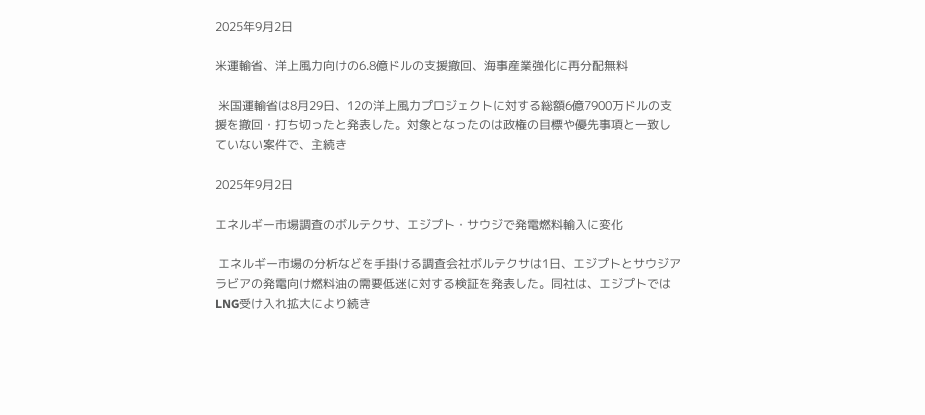2025年9月2日

米運輸省、洋上風力向けの6.8億ドルの支援撤回、海事産業強化に再分配無料

 米国運輸省は8月29日、12の洋上風力プロジェクトに対する総額6億7900万ドルの支援を撤回・打ち切ったと発表した。対象となったのは政権の目標や優先事項と一致していない案件で、主続き

2025年9月2日

エネルギー市場調査のボルテクサ、エジプト・サウジで発電燃料輸入に変化

 エネルギー市場の分析などを手掛ける調査会社ボルテクサは1日、エジプトとサウジアラビアの発電向け燃料油の需要低迷に対する検証を発表した。同社は、エジプトではLNG受け入れ拡大により続き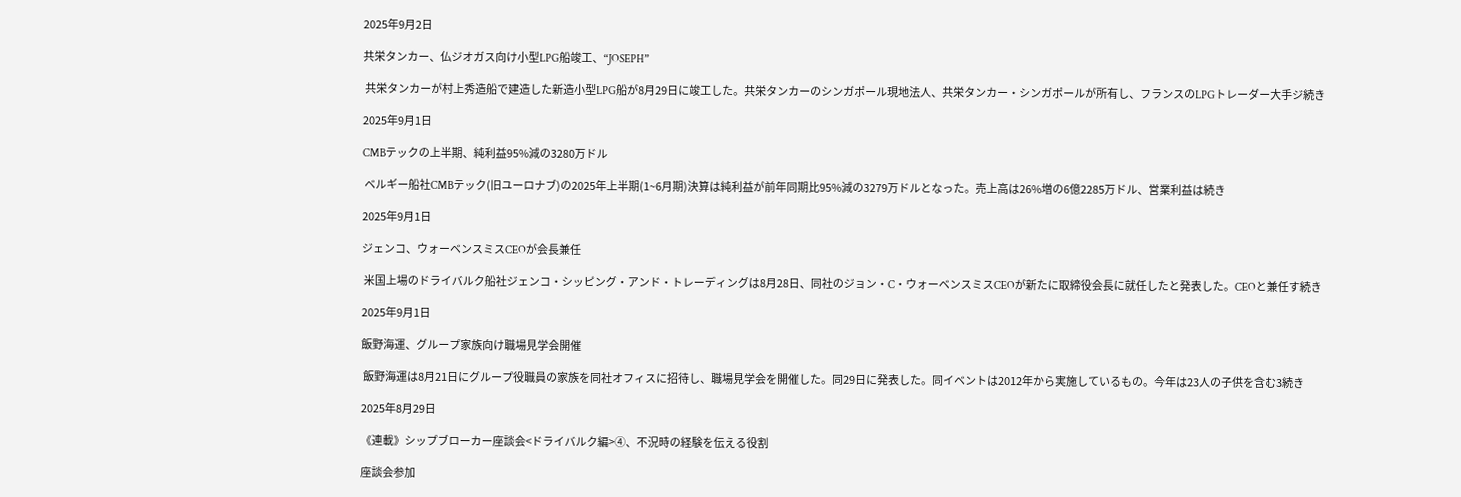2025年9月2日

共栄タンカー、仏ジオガス向け小型LPG船竣工、“JOSEPH”

 共栄タンカーが村上秀造船で建造した新造小型LPG船が8月29日に竣工した。共栄タンカーのシンガポール現地法人、共栄タンカー・シンガポールが所有し、フランスのLPGトレーダー大手ジ続き

2025年9月1日

CMBテックの上半期、純利益95%減の3280万ドル

 ベルギー船社CMBテック(旧ユーロナブ)の2025年上半期(1~6月期)決算は純利益が前年同期比95%減の3279万ドルとなった。売上高は26%増の6億2285万ドル、営業利益は続き

2025年9月1日

ジェンコ、ウォーベンスミスCEOが会長兼任

 米国上場のドライバルク船社ジェンコ・シッピング・アンド・トレーディングは8月28日、同社のジョン・C・ウォーベンスミスCEOが新たに取締役会長に就任したと発表した。CEOと兼任す続き

2025年9月1日

飯野海運、グループ家族向け職場見学会開催

 飯野海運は8月21日にグループ役職員の家族を同社オフィスに招待し、職場見学会を開催した。同29日に発表した。同イベントは2012年から実施しているもの。今年は23人の子供を含む3続き

2025年8月29日

《連載》シップブローカー座談会<ドライバルク編>④、不況時の経験を伝える役割

座談会参加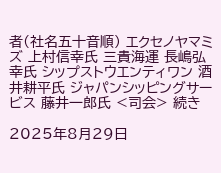者(社名五十音順) エクセノヤマミズ 上村信幸氏 三貴海運 長嶋弘幸氏 シップストウエンティワン 酒井耕平氏 ジャパンシッピングサービス 藤井一郎氏 <司会> 続き

2025年8月29日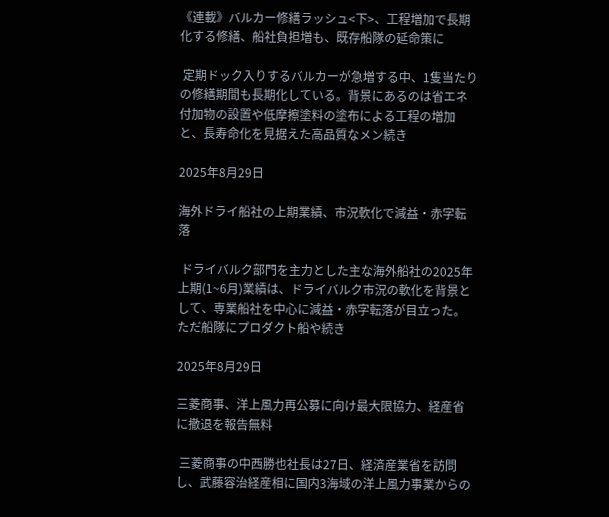《連載》バルカー修繕ラッシュ<下>、工程増加で長期化する修繕、船社負担増も、既存船隊の延命策に

 定期ドック入りするバルカーが急増する中、1隻当たりの修繕期間も長期化している。背景にあるのは省エネ付加物の設置や低摩擦塗料の塗布による工程の増加と、長寿命化を見据えた高品質なメン続き

2025年8月29日

海外ドライ船社の上期業績、市況軟化で減益・赤字転落

 ドライバルク部門を主力とした主な海外船社の2025年上期(1~6月)業績は、ドライバルク市況の軟化を背景として、専業船社を中心に減益・赤字転落が目立った。ただ船隊にプロダクト船や続き

2025年8月29日

三菱商事、洋上風力再公募に向け最大限協力、経産省に撤退を報告無料

 三菱商事の中西勝也社長は27日、経済産業省を訪問し、武藤容治経産相に国内3海域の洋上風力事業からの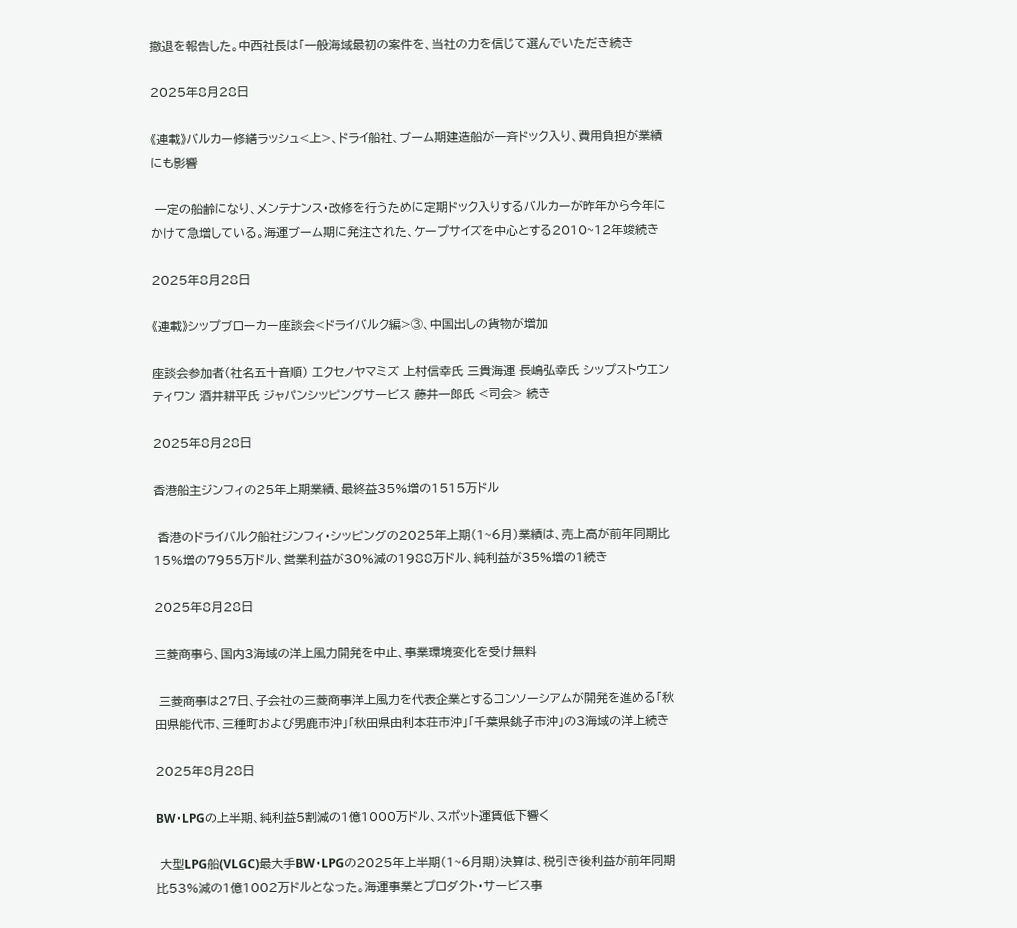撤退を報告した。中西社長は「一般海域最初の案件を、当社の力を信じて選んでいただき続き

2025年8月28日

《連載》バルカー修繕ラッシュ<上>、ドライ船社、ブーム期建造船が一斉ドック入り、費用負担が業績にも影響

 一定の船齢になり、メンテナンス・改修を行うために定期ドック入りするバルカーが昨年から今年にかけて急増している。海運ブーム期に発注された、ケープサイズを中心とする2010~12年竣続き

2025年8月28日

《連載》シップブローカー座談会<ドライバルク編>③、中国出しの貨物が増加

座談会参加者(社名五十音順) エクセノヤマミズ 上村信幸氏 三貴海運 長嶋弘幸氏 シップストウエンティワン 酒井耕平氏 ジャパンシッピングサービス 藤井一郎氏 <司会> 続き

2025年8月28日

香港船主ジンフィの25年上期業績、最終益35%増の1515万ドル

 香港のドライバルク船社ジンフィ・シッピングの2025年上期(1~6月)業績は、売上高が前年同期比15%増の7955万ドル、営業利益が30%減の1988万ドル、純利益が35%増の1続き

2025年8月28日

三菱商事ら、国内3海域の洋上風力開発を中止、事業環境変化を受け無料

 三菱商事は27日、子会社の三菱商事洋上風力を代表企業とするコンソーシアムが開発を進める「秋田県能代市、三種町および男鹿市沖」「秋田県由利本荘市沖」「千葉県銚子市沖」の3海域の洋上続き

2025年8月28日

BW・LPGの上半期、純利益5割減の1億1000万ドル、スポット運賃低下響く

 大型LPG船(VLGC)最大手BW・LPGの2025年上半期(1~6月期)決算は、税引き後利益が前年同期比53%減の1億1002万ドルとなった。海運事業とプロダクト・サービス事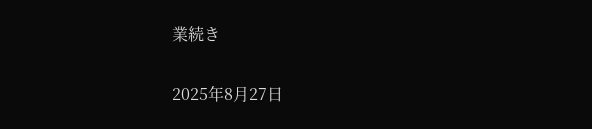業続き

2025年8月27日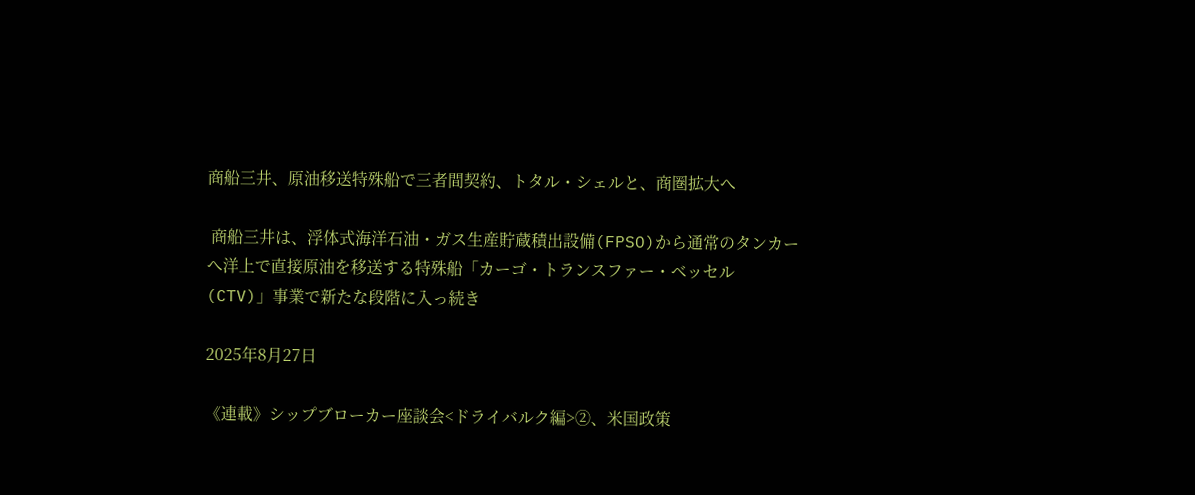商船三井、原油移送特殊船で三者間契約、トタル・シェルと、商圏拡大へ

 商船三井は、浮体式海洋石油・ガス生産貯蔵積出設備(FPSO)から通常のタンカーへ洋上で直接原油を移送する特殊船「カーゴ・トランスファー・ベッセル(CTV)」事業で新たな段階に入っ続き

2025年8月27日

《連載》シップブローカー座談会<ドライバルク編>②、米国政策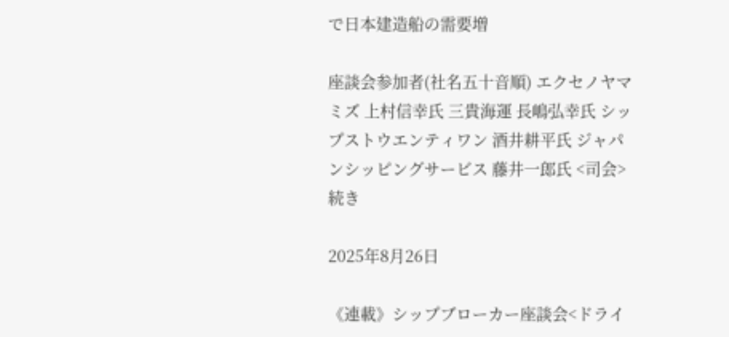で日本建造船の需要増

座談会参加者(社名五十音順) エクセノヤマミズ 上村信幸氏 三貴海運 長嶋弘幸氏 シップストウエンティワン 酒井耕平氏 ジャパンシッピングサービス 藤井一郎氏 <司会> 続き

2025年8月26日

《連載》シップブローカー座談会<ドライ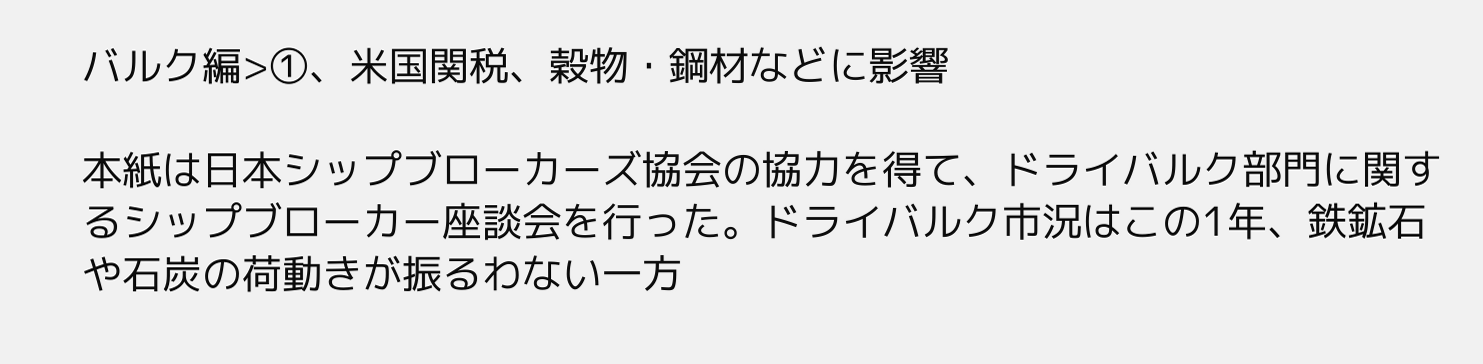バルク編>①、米国関税、穀物・鋼材などに影響

本紙は日本シップブローカーズ協会の協力を得て、ドライバルク部門に関するシップブローカー座談会を行った。ドライバルク市況はこの1年、鉄鉱石や石炭の荷動きが振るわない一方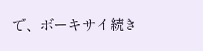で、ボーキサイ続き